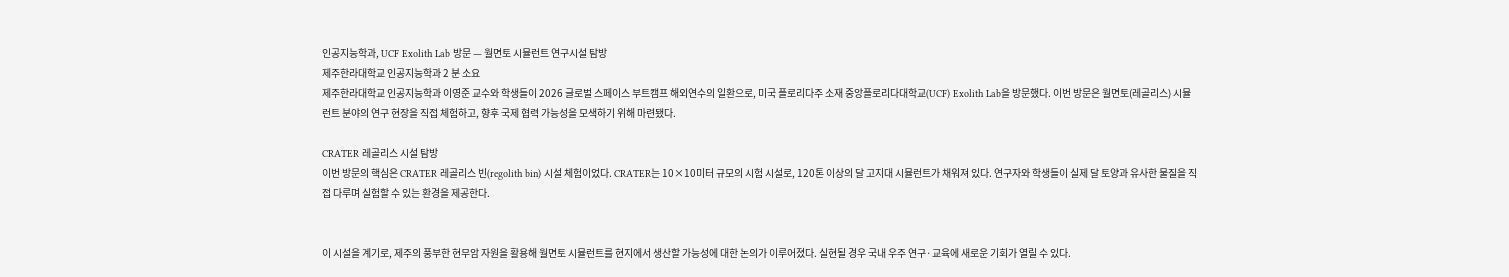인공지능학과, UCF Exolith Lab 방문 — 월면토 시뮬런트 연구시설 탐방
제주한라대학교 인공지능학과 2 분 소요
제주한라대학교 인공지능학과 이영준 교수와 학생들이 2026 글로벌 스페이스 부트캠프 해외연수의 일환으로, 미국 플로리다주 소재 중앙플로리다대학교(UCF) Exolith Lab을 방문했다. 이번 방문은 월면토(레골리스) 시뮬런트 분야의 연구 현장을 직접 체험하고, 향후 국제 협력 가능성을 모색하기 위해 마련됐다.

CRATER 레골리스 시설 탐방
이번 방문의 핵심은 CRATER 레골리스 빈(regolith bin) 시설 체험이었다. CRATER는 10×10미터 규모의 시험 시설로, 120톤 이상의 달 고지대 시뮬런트가 채워져 있다. 연구자와 학생들이 실제 달 토양과 유사한 물질을 직접 다루며 실험할 수 있는 환경을 제공한다.


이 시설을 계기로, 제주의 풍부한 현무암 자원을 활용해 월면토 시뮬런트를 현지에서 생산할 가능성에 대한 논의가 이루어졌다. 실현될 경우 국내 우주 연구·교육에 새로운 기회가 열릴 수 있다.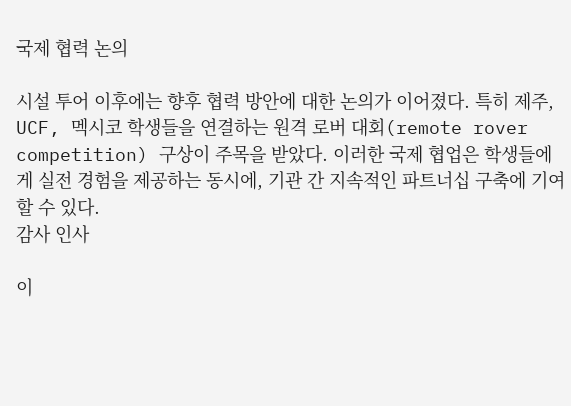국제 협력 논의

시설 투어 이후에는 향후 협력 방안에 대한 논의가 이어졌다. 특히 제주, UCF, 멕시코 학생들을 연결하는 원격 로버 대회(remote rover competition) 구상이 주목을 받았다. 이러한 국제 협업은 학생들에게 실전 경험을 제공하는 동시에, 기관 간 지속적인 파트너십 구축에 기여할 수 있다.
감사 인사

이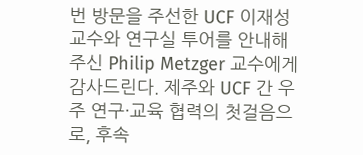번 방문을 주선한 UCF 이재성 교수와 연구실 투어를 안내해 주신 Philip Metzger 교수에게 감사드린다. 제주와 UCF 간 우주 연구·교육 협력의 첫걸음으로, 후속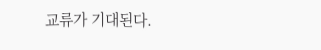교류가 기대된다.